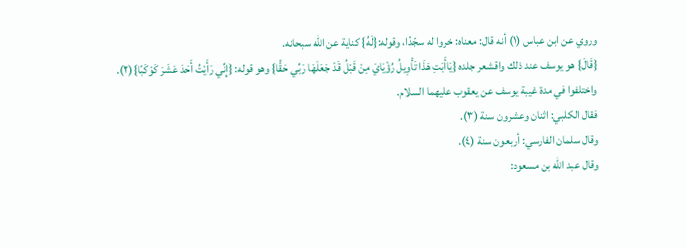وروي عن ابن عباس (١) أنه قال: معناه: خروا له سجّدًا، وقوله:{لَهُ} كناية عن الله سبحانه.
{قَالَ} هو يوسف عند ذلك واقشعر جلده {يَاأَبَتِ هَذَا تَأْوِيلُ رُؤْيَايَ مِنْ قَبْلُ قَدْ جَعَلَهَا رَبِّي حَقًّا} وهو قوله: {إِنِّي رَأَيْتُ أَحَدَ عَشَرَ كَوْكَبًا}(٢).
واختلفوا في مدة غيبة يوسف عن يعقوب عليهما السلام.
فقال الكلبي: اثنان وعشرون سنة (٣).
وقال سلمان الفارسي: أربعون سنة (٤).
وقال عبد الله بن مسعود: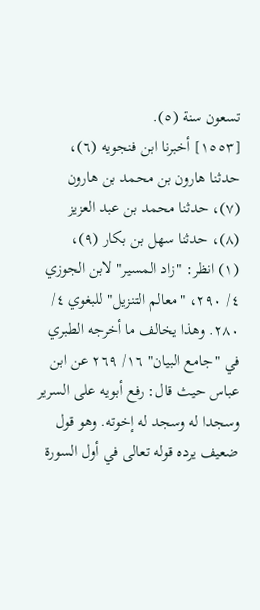تسعون سنة (٥).
[١٥٥٣] أخبرنا ابن فنجويه (٦)، حدثنا هارون بن محمد بن هارون (٧)، حدثنا محمد بن عبد العزيز (٨)، حدثنا سهل بن بكار (٩)،
(١) انظر: "زاد المسير" لابن الجوزي ٤/ ٢٩٠، "معالم التنزيل" للبغوي ٤/ ٢٨٠. وهذا يخالف ما أخرجه الطبري في "جامع البيان" ١٦/ ٢٦٩ عن ابن عباس حيث قال: رفع أبويه على السرير وسجدا له وسجد له إخوته. وهو قول ضعيف يرده قوله تعالى في أول السورة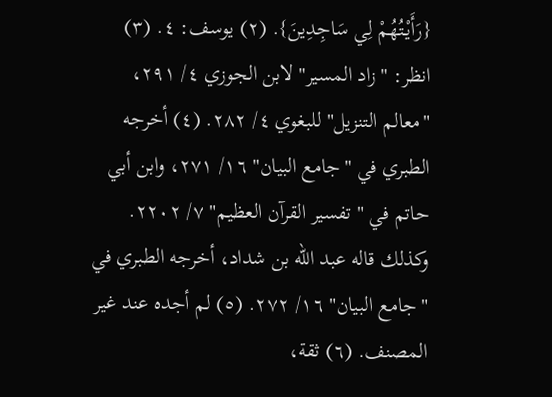{رَأَيْتُهُمْ لِي سَاجِدِينَ}. (٢) يوسف: ٤. (٣) انظر: "زاد المسير" لابن الجوزي ٤/ ٢٩١، "معالم التنزيل" للبغوي ٤/ ٢٨٢. (٤) أخرجه الطبري في "جامع البيان" ١٦/ ٢٧١، وابن أبي حاتم في "تفسير القرآن العظيم" ٧/ ٢٢٠٢. وكذلك قاله عبد الله بن شداد، أخرجه الطبري في "جامع البيان" ١٦/ ٢٧٢. (٥) لم أجده عند غير المصنف. (٦) ثقة،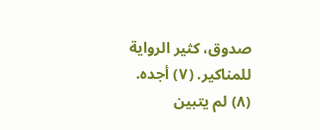صدوق، كثير الرواية للمناكير. (٧) أجده. (٨) لم يتبين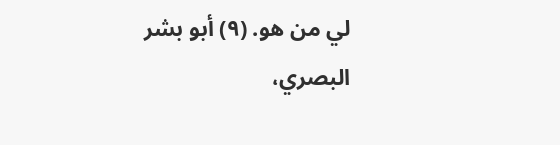لي من هو. (٩) أبو بشر البصري،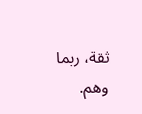ثقة، ربما وهم.